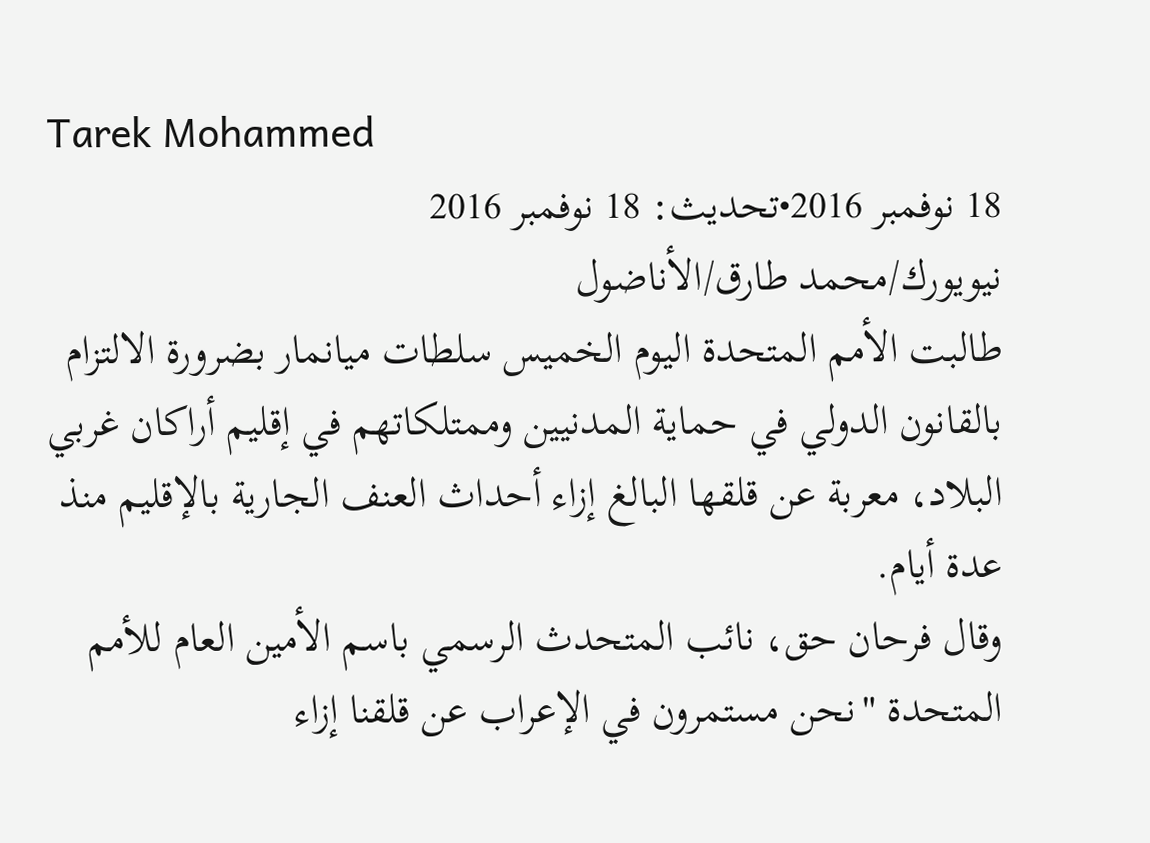Tarek Mohammed
18 نوفمبر 2016•تحديث: 18 نوفمبر 2016
نيويورك/محمد طارق/الأناضول
طالبت الأمم المتحدة اليوم الخميس سلطات ميانمار بضرورة الالتزام بالقانون الدولي في حماية المدنيين وممتلكاتهم في إقليم أراكان غربي البلاد، معربة عن قلقها البالغ إزاء أحداث العنف الجارية بالإقليم منذ عدة أيام.
وقال فرحان حق، نائب المتحدث الرسمي باسم الأمين العام للأمم المتحدة "نحن مستمرون في الإعراب عن قلقنا إزاء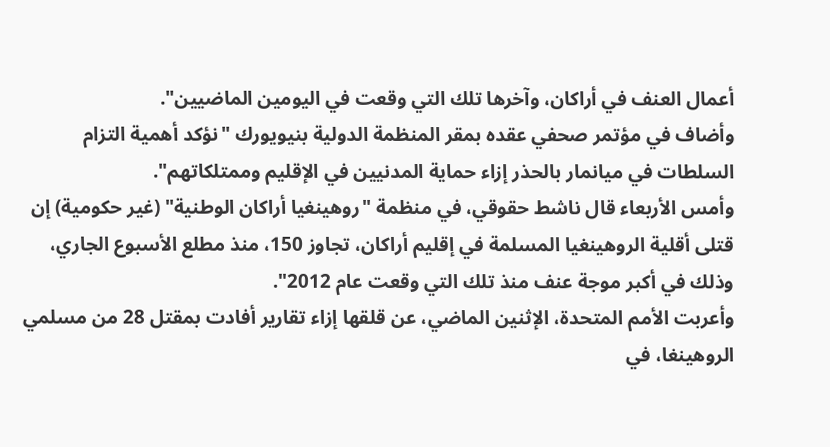أعمال العنف في أراكان، وآخرها تلك التي وقعت في اليومين الماضيين".
وأضاف في مؤتمر صحفي عقده بمقر المنظمة الدولية بنيويورك "نؤكد أهمية التزام السلطات في ميانمار بالحذر إزاء حماية المدنيين في الإقليم وممتلكاتهم".
وأمس الأربعاء قال ناشط حقوقي، في منظمة "روهينغيا أراكان الوطنية" (غير حكومية) إن قتلى أقلية الروهينغيا المسلمة في إقليم أراكان، تجاوز 150، منذ مطلع الأسبوع الجاري، وذلك في أكبر موجة عنف منذ تلك التي وقعت عام 2012".
وأعربت الأمم المتحدة، الإثنين الماضي، عن قلقها إزاء تقارير أفادت بمقتل 28 من مسلمي الروهينغا، في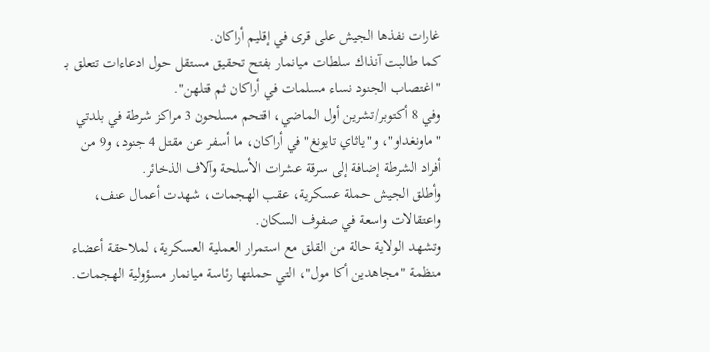غارات نفذها الجيش على قرى في إقليم أراكان.
كما طالبت آنذاك سلطات ميانمار بفتح تحقيق مستقل حول ادعاءات تتعلق بـ "اغتصاب الجنود نساء مسلمات في أراكان ثم قتلهن".
وفي 8 أكتوبر/تشرين أول الماضي، اقتحم مسلحون 3 مراكز شرطة في بلدتي "ماونغداو"، و"ياثاي تايونغ" في أراكان، ما أسفر عن مقتل 4 جنود، و9 من أفراد الشرطة إضافة إلى سرقة عشرات الأسلحة وآلاف الذخائر.
وأطلق الجيش حملة عسكرية، عقب الهجمات، شهدت أعمال عنف، واعتقالات واسعة في صفوف السكان.
وتشهد الولاية حالة من القلق مع استمرار العملية العسكرية، لملاحقة أعضاء منظمة "مجاهدين أكا مول"، التي حملتها رئاسة ميانمار مسؤولية الهجمات.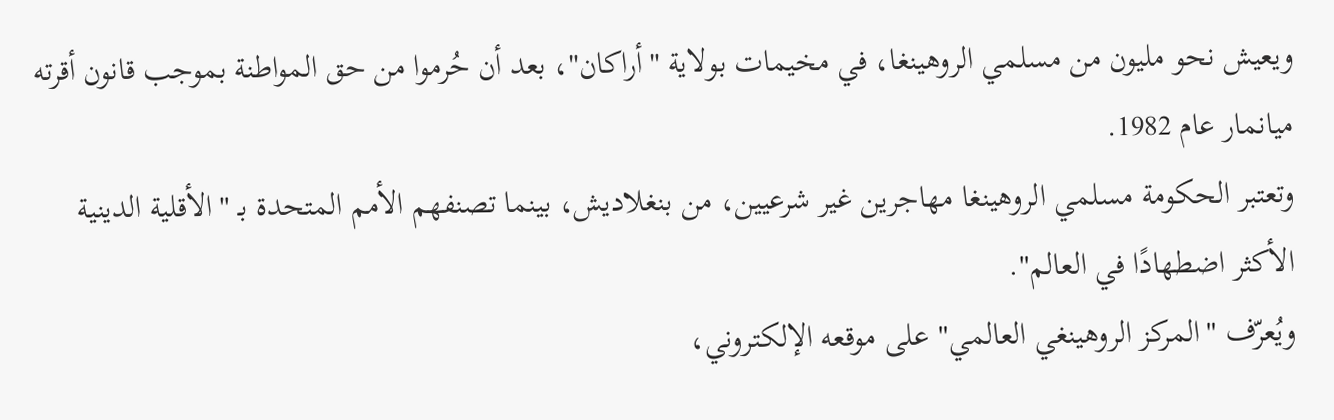ويعيش نحو مليون من مسلمي الروهينغا، في مخيمات بولاية "أراكان"، بعد أن حُرموا من حق المواطنة بموجب قانون أقرته ميانمار عام 1982.
وتعتبر الحكومة مسلمي الروهينغا مهاجرين غير شرعيين، من بنغلاديش، بينما تصنفهم الأمم المتحدة بـ "الأقلية الدينية الأكثر اضطهادًا في العالم".
ويُعرّف "المركز الروهينغي العالمي" على موقعه الإلكتروني،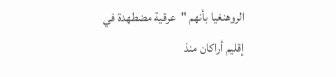الروهنغيا بأنهم "عرقية مضطهدة في إقليم أراكان منذ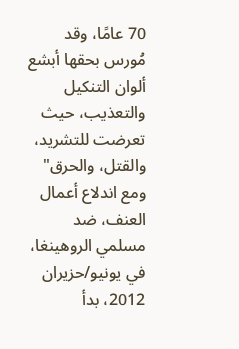70 عامًا، وقد مُورس بحقها أبشع ألوان التنكيل والتعذيب، حيث تعرضت للتشريد، والقتل، والحرق"
ومع اندلاع أعمال العنف، ضد مسلمي الروهينغا، في يونيو/حزيران 2012، بدأ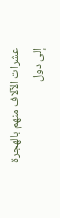عشرات الآلاف منهم بالهجرة إلى دول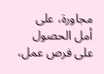مجاورة، على أمل الحصول على فرص عمل،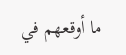ما أوقعهم في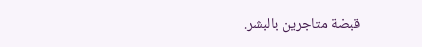قبضة متاجرين بالبشر.